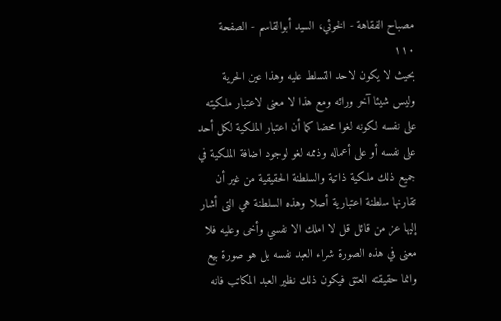مصباح الفقاهة - الخوئي، السيد أبوالقاسم - الصفحة ١١٠
بحيث لا يكون لاحد التسلط عليه وهذا عين الحرية وليس شيئا آخر ورائه ومع هذا لا معنى لاعتبار ملكيته على نفسه لكونه لغوا محضا كما أن اعتبار الملكية لكل أحد على نفسه أو على أعماله وذممه لغو لوجود اضافة الملكية في جميع ذلك ملكية ذاتية والسلطنة الحقيقية من غير أن تقارنها سلطنة اعتبارية أصلا وهذه السلطنة هي التى أشار إليها عز من قائل قل لا املك الا نفسي وأخى وعليه فلا معنى في هذه الصورة شراء العبد نفسه بل هو صورة بيع وانما حقيقته العتق فيكون ذلك نظير العبد المكاتب فانه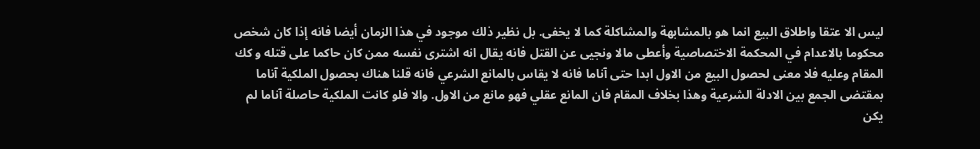ليس الا عتقا واطلاق البيع انما هو بالمشابهة والمشاكلة كما لا يخفى. بل نظير ذلك موجود في هذا الزمان أيضا فانه إذا كان شخص محكوما بالاعدام في المحكمة الاختصاصية وأعطى مالا ونجيى عن القتل فانه يقال انه اشترى نفسه ممن كان حاكما على قتله و كك المقام وعليه فلا معنى لحصول البيع من الاول ابدا حتى آناما فانه لا يقاس بالمانع الشرعي فانه قلنا هناك بحصول الملكية آناما بمقتضى الجمع بين الادلة الشرعية وهذا بخلاف المقام فان المانع عقلي فهو مانع من الاول. والا فلو كانت الملكية حاصلة آناما لم يكن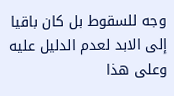وجه للسقوط بل كان باقيا إلى الابد لعدم الدليل عليه وعلى هذا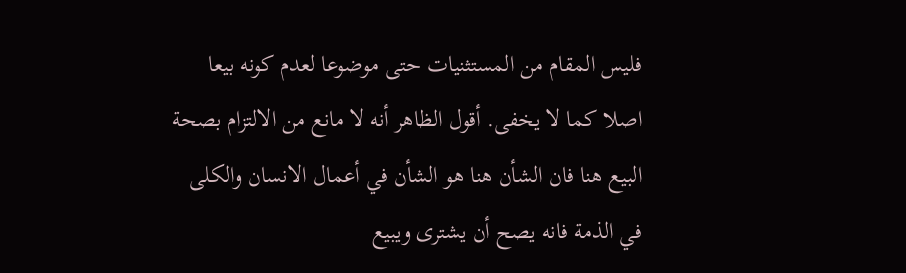فليس المقام من المستثنيات حتى موضوعا لعدم كونه بيعا اصلا كما لا يخفى. أقول الظاهر أنه لا مانع من الالتزام بصحة البيع هنا فان الشأن هنا هو الشأن في أعمال الانسان والكلى في الذمة فانه يصح أن يشترى ويبيع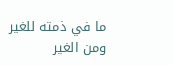ما في ذمته للغير ومن الغير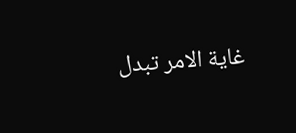غاية الامر تبدل